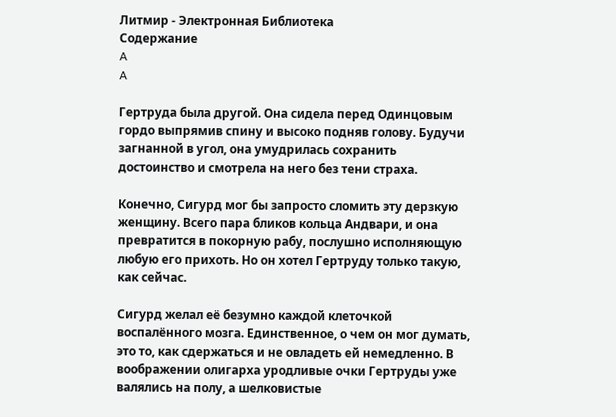Литмир - Электронная Библиотека
Содержание
A
A

Гертруда была другой. Она сидела перед Одинцовым гордо выпрямив спину и высоко подняв голову. Будучи загнанной в угол, она умудрилась сохранить достоинство и смотрела на него без тени страха.

Конечно, Сигурд мог бы запросто сломить эту дерзкую женщину. Всего пара бликов кольца Андвари, и она превратится в покорную рабу, послушно исполняющую любую его прихоть. Но он хотел Гертруду только такую, как сейчас.

Сигурд желал её безумно каждой клеточкой воспалённого мозга. Единственное, о чем он мог думать, это то, как сдержаться и не овладеть ей немедленно. В воображении олигарха уродливые очки Гертруды уже валялись на полу, а шелковистые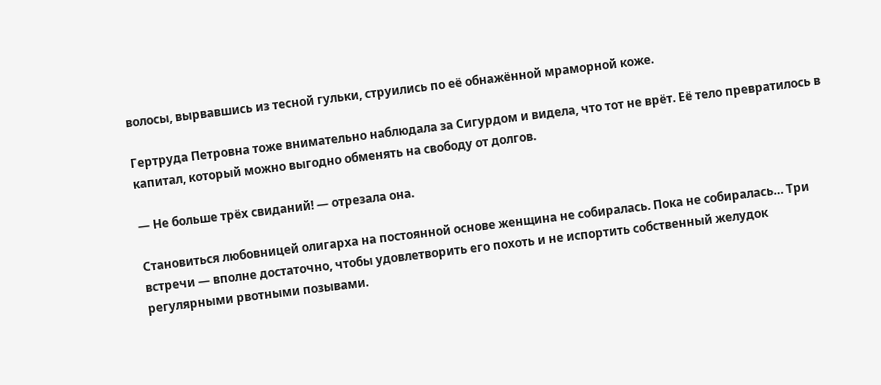волосы, вырвавшись из тесной гульки, струились по её обнажённой мраморной коже.

Гертруда Петровна тоже внимательно наблюдала за Сигурдом и видела, что тот не врёт. Её тело превратилось в капитал, который можно выгодно обменять на свободу от долгов.

— Не больше трёх свиданий! — отрезала она.

Становиться любовницей олигарха на постоянной основе женщина не собиралась. Пока не собиралась… Три встречи — вполне достаточно, чтобы удовлетворить его похоть и не испортить собственный желудок регулярными рвотными позывами.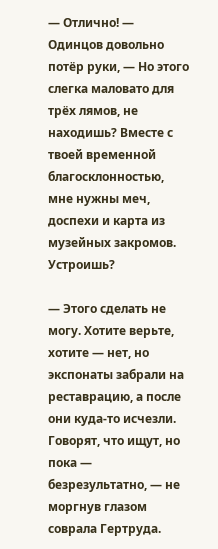— Отлично! — Одинцов довольно потёр руки, — Но этого слегка маловато для трёх лямов, не находишь? Вместе с твоей временной благосклонностью, мне нужны меч, доспехи и карта из музейных закромов. Устроишь?

— Этого сделать не могу. Хотите верьте, хотите — нет, но экспонаты забрали на реставрацию, а после они куда-то исчезли. Говорят, что ищут, но пока — безрезультатно, — не моргнув глазом соврала Гертруда.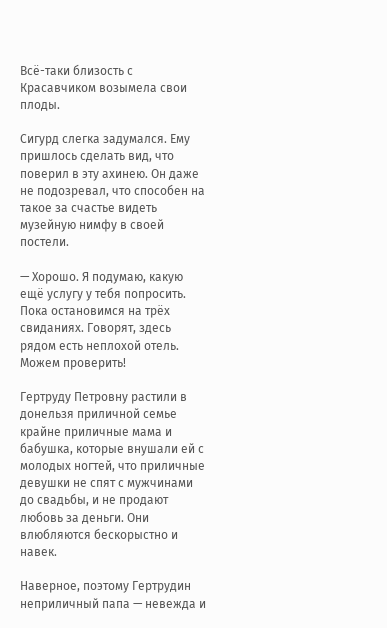Всё-таки близость с Красавчиком возымела свои плоды.

Сигурд слегка задумался. Ему пришлось сделать вид, что поверил в эту ахинею. Он даже не подозревал, что способен на такое за счастье видеть музейную нимфу в своей постели.

— Хорошо. Я подумаю, какую ещё услугу у тебя попросить. Пока остановимся на трёх свиданиях. Говорят, здесь рядом есть неплохой отель. Можем проверить!

Гертруду Петровну растили в донельзя приличной семье крайне приличные мама и бабушка, которые внушали ей с молодых ногтей, что приличные девушки не спят с мужчинами до свадьбы, и не продают любовь за деньги. Они влюбляются бескорыстно и навек.

Наверное, поэтому Гертрудин неприличный папа — невежда и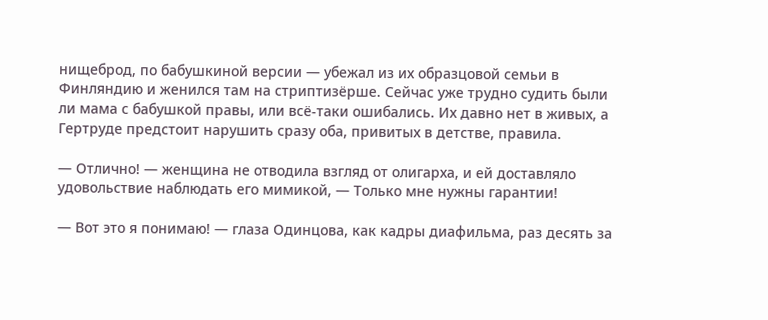нищеброд, по бабушкиной версии — убежал из их образцовой семьи в Финляндию и женился там на стриптизёрше. Сейчас уже трудно судить были ли мама с бабушкой правы, или всё-таки ошибались. Их давно нет в живых, а Гертруде предстоит нарушить сразу оба, привитых в детстве, правила.

— Отлично! — женщина не отводила взгляд от олигарха, и ей доставляло удовольствие наблюдать его мимикой, — Только мне нужны гарантии!

— Вот это я понимаю! — глаза Одинцова, как кадры диафильма, раз десять за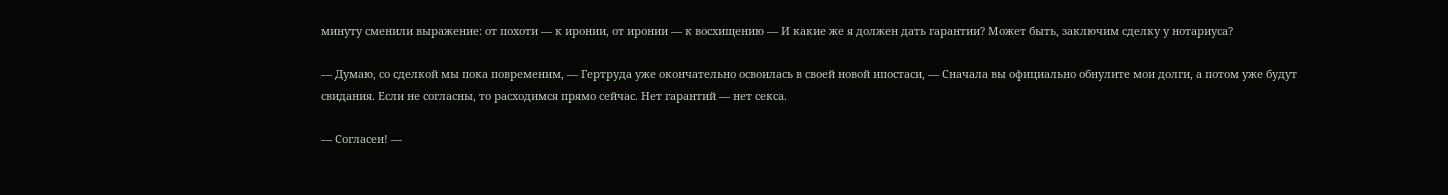минуту сменили выражение: от похоти — к иронии, от иронии — к восхищению — И какие же я должен дать гарантии? Может быть, заключим сделку у нотариуса?

— Думаю, со сделкой мы пока повременим, — Гертруда уже окончательно освоилась в своей новой ипостаси, — Сначала вы официально обнулите мои долги, а потом уже будут свидания. Если не согласны, то расходимся прямо сейчас. Нет гарантий — нет секса.

— Согласен! —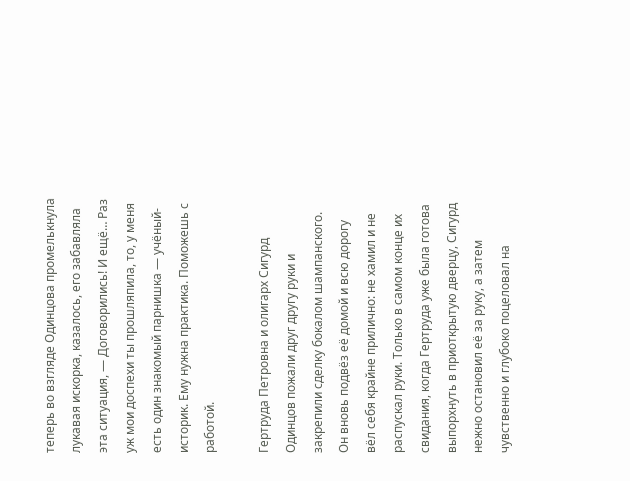теперь во взгляде Одинцова промелькнула лукавая искорка, казалось, его забавляла эта ситуация, — Договорились! И ещё… Раз уж мои доспехи ты прошляпила, то, у меня есть один знакомый парнишка — учёный-историк. Ему нужна практика. Поможешь с работой.

Гертруда Петровна и олигарх Сигурд Одинцов пожали друг другу руки и закрепили сделку бокалом шампанского. Он вновь подвёз её домой и всю дорогу вёл себя крайне прилично: не хамил и не распускал руки. Только в самом конце их свидания, когда Гертруда уже была готова выпорхнуть в приоткрытую дверцу, Сигурд нежно остановил её за руку, а затем чувственно и глубоко поцеловал на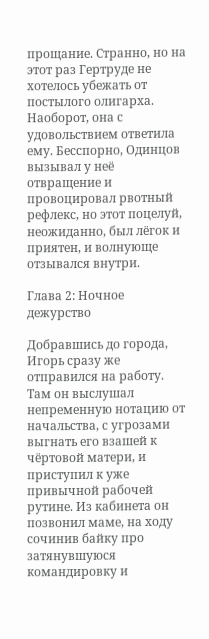прощание. Странно, но на этот раз Гертруде не хотелось убежать от постылого олигарха. Наоборот, она с удовольствием ответила ему. Бесспорно, Одинцов вызывал у неё отвращение и провоцировал рвотный рефлекс, но этот поцелуй, неожиданно, был лёгок и приятен, и волнующе отзывался внутри.

Глава 2: Ночное дежурство

Добравшись до города, Игорь сразу же отправился на работу. Там он выслушал непременную нотацию от начальства, с угрозами выгнать его взашей к чёртовой матери, и приступил к уже привычной рабочей рутине. Из кабинета он позвонил маме, на ходу сочинив байку про затянувшуюся командировку и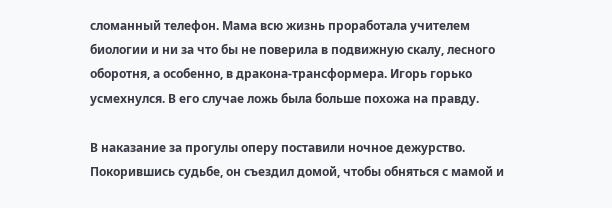сломанный телефон. Мама всю жизнь проработала учителем биологии и ни за что бы не поверила в подвижную скалу, лесного оборотня, а особенно, в дракона-трансформера. Игорь горько усмехнулся. В его случае ложь была больше похожа на правду.

В наказание за прогулы оперу поставили ночное дежурство. Покорившись судьбе, он съездил домой, чтобы обняться с мамой и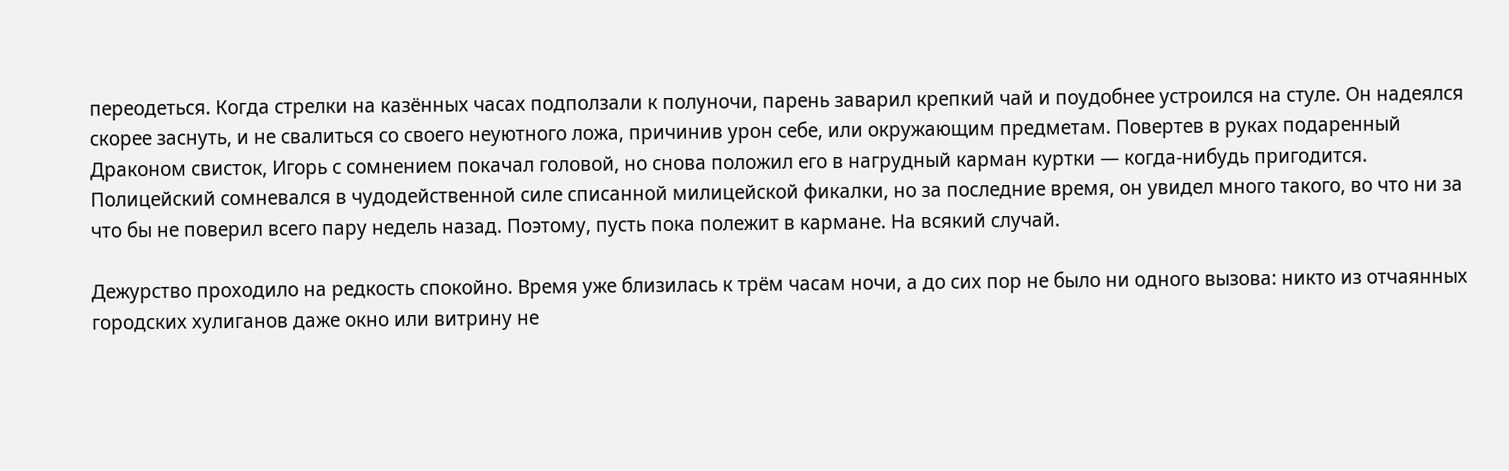переодеться. Когда стрелки на казённых часах подползали к полуночи, парень заварил крепкий чай и поудобнее устроился на стуле. Он надеялся скорее заснуть, и не свалиться со своего неуютного ложа, причинив урон себе, или окружающим предметам. Повертев в руках подаренный Драконом свисток, Игорь с сомнением покачал головой, но снова положил его в нагрудный карман куртки — когда-нибудь пригодится. Полицейский сомневался в чудодейственной силе списанной милицейской фикалки, но за последние время, он увидел много такого, во что ни за что бы не поверил всего пару недель назад. Поэтому, пусть пока полежит в кармане. На всякий случай.

Дежурство проходило на редкость спокойно. Время уже близилась к трём часам ночи, а до сих пор не было ни одного вызова: никто из отчаянных городских хулиганов даже окно или витрину не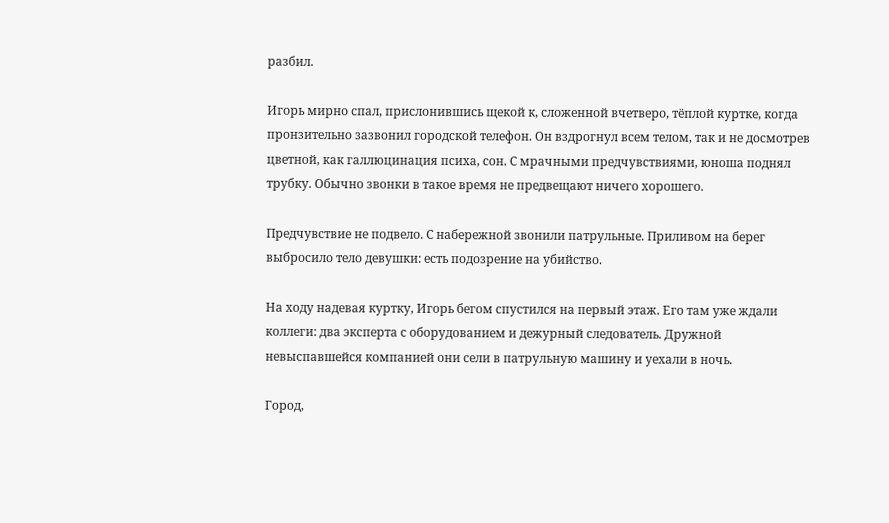разбил.

Игорь мирно спал, прислонившись щекой к, сложенной вчетверо, тёплой куртке, когда пронзительно зазвонил городской телефон. Он вздрогнул всем телом, так и не досмотрев цветной, как галлюцинация психа, сон. С мрачными предчувствиями, юноша поднял трубку. Обычно звонки в такое время не предвещают ничего хорошего.

Предчувствие не подвело. С набережной звонили патрульные. Приливом на берег выбросило тело девушки: есть подозрение на убийство.

На ходу надевая куртку, Игорь бегом спустился на первый этаж. Его там уже ждали коллеги: два эксперта с оборудованием и дежурный следователь. Дружной невыспавшейся компанией они сели в патрульную машину и уехали в ночь.

Город,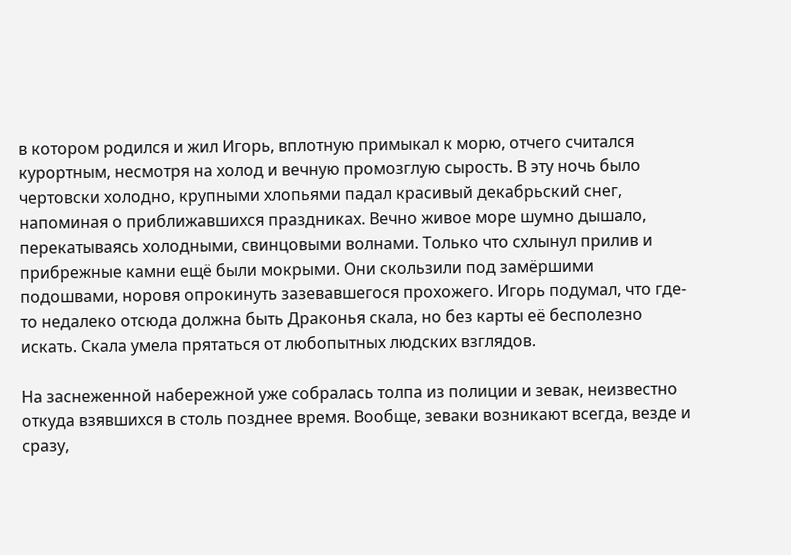в котором родился и жил Игорь, вплотную примыкал к морю, отчего считался курортным, несмотря на холод и вечную промозглую сырость. В эту ночь было чертовски холодно, крупными хлопьями падал красивый декабрьский снег, напоминая о приближавшихся праздниках. Вечно живое море шумно дышало, перекатываясь холодными, свинцовыми волнами. Только что схлынул прилив и прибрежные камни ещё были мокрыми. Они скользили под замёршими подошвами, норовя опрокинуть зазевавшегося прохожего. Игорь подумал, что где-то недалеко отсюда должна быть Драконья скала, но без карты её бесполезно искать. Скала умела прятаться от любопытных людских взглядов.

На заснеженной набережной уже собралась толпа из полиции и зевак, неизвестно откуда взявшихся в столь позднее время. Вообще, зеваки возникают всегда, везде и сразу,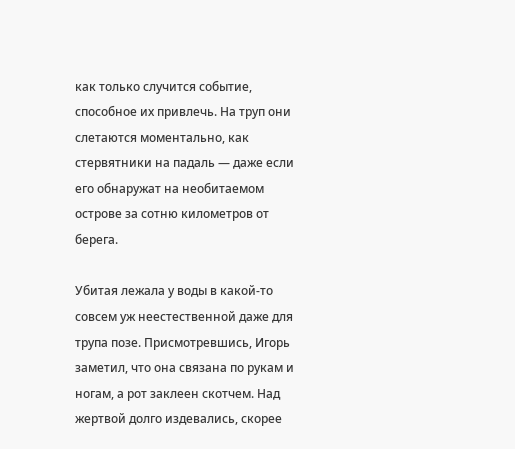как только случится событие, способное их привлечь. На труп они слетаются моментально, как стервятники на падаль — даже если его обнаружат на необитаемом острове за сотню километров от берега.

Убитая лежала у воды в какой-то совсем уж неестественной даже для трупа позе. Присмотревшись, Игорь заметил, что она связана по рукам и ногам, а рот заклеен скотчем. Над жертвой долго издевались, скорее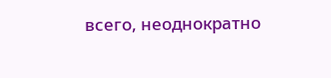всего, неоднократно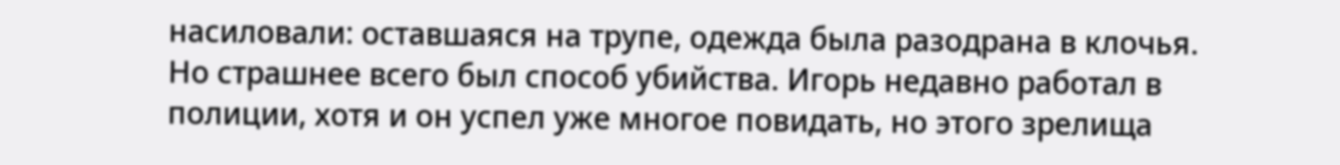насиловали: оставшаяся на трупе, одежда была разодрана в клочья. Но страшнее всего был способ убийства. Игорь недавно работал в полиции, хотя и он успел уже многое повидать, но этого зрелища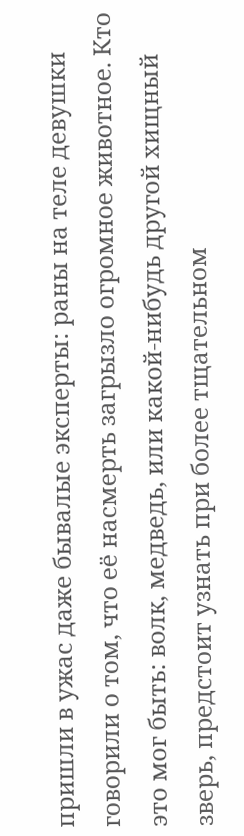пришли в ужас даже бывалые эксперты: раны на теле девушки говорили о том, что её насмерть загрызло огромное животное. Кто это мог быть: волк, медведь, или какой-нибудь другой хищный зверь, предстоит узнать при более тщательном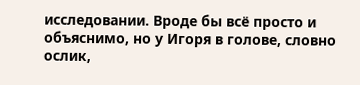исследовании. Вроде бы всё просто и объяснимо, но у Игоря в голове, словно ослик,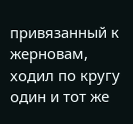привязанный к жерновам, ходил по кругу один и тот же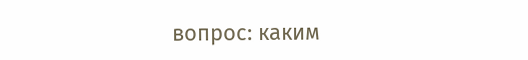вопрос: каким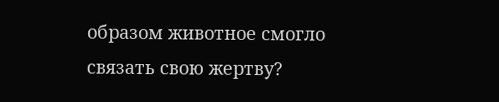образом животное смогло связать свою жертву?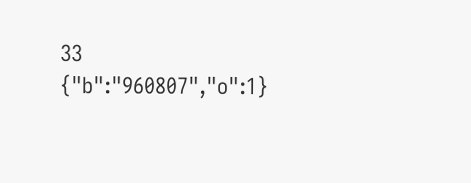33
{"b":"960807","o":1}